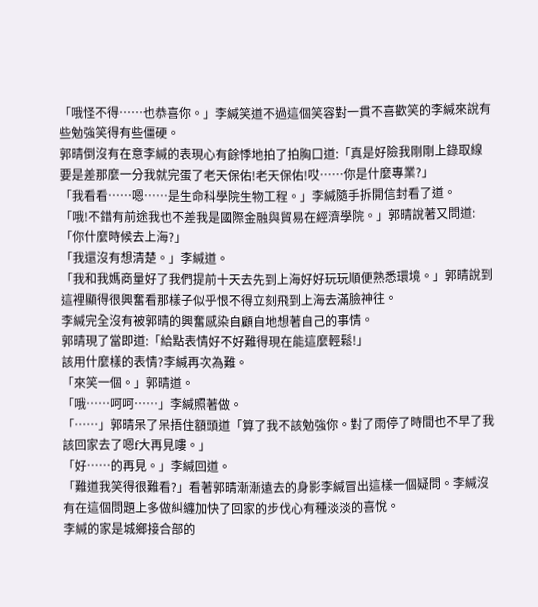「哦怪不得……也恭喜你。」李緘笑道不過這個笑容對一貫不喜歡笑的李緘來說有些勉強笑得有些僵硬。
郭晴倒沒有在意李緘的表現心有餘悸地拍了拍胸口道:「真是好險我剛剛上錄取線要是差那麼一分我就完蛋了老天保佑!老天保佑!哎……你是什麼專業?」
「我看看……嗯……是生命科學院生物工程。」李緘隨手拆開信封看了道。
「哦!不錯有前途我也不差我是國際金融與貿易在經濟學院。」郭晴說著又問道:「你什麼時候去上海?」
「我還沒有想清楚。」李緘道。
「我和我媽商量好了我們提前十天去先到上海好好玩玩順便熟悉環境。」郭晴說到這裡顯得很興奮看那樣子似乎恨不得立刻飛到上海去滿臉神往。
李緘完全沒有被郭晴的興奮感染自顧自地想著自己的事情。
郭晴現了當即道:「給點表情好不好難得現在能這麼輕鬆!」
該用什麼樣的表情?李緘再次為難。
「來笑一個。」郭晴道。
「哦……呵呵……」李緘照著做。
「……」郭晴呆了呆捂住額頭道「算了我不該勉強你。對了雨停了時間也不早了我該回家去了嗯f大再見嘍。」
「好……的再見。」李緘回道。
「難道我笑得很難看?」看著郭晴漸漸遠去的身影李緘冒出這樣一個疑問。李緘沒有在這個問題上多做糾纏加快了回家的步伐心有種淡淡的喜悅。
李緘的家是城鄉接合部的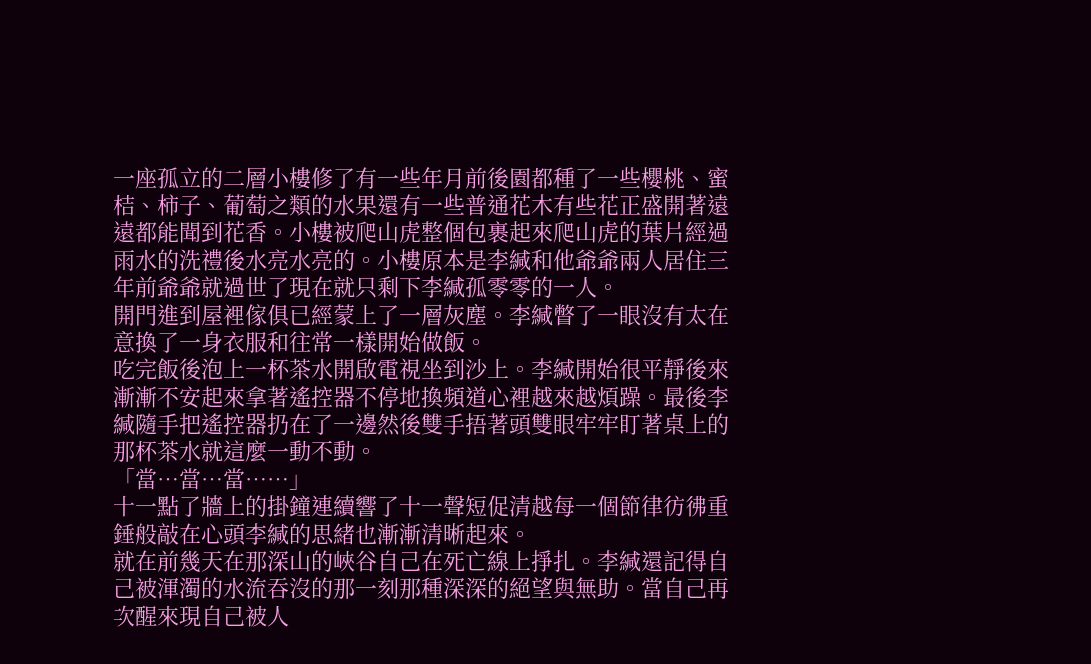一座孤立的二層小樓修了有一些年月前後園都種了一些櫻桃、蜜桔、柿子、葡萄之類的水果還有一些普通花木有些花正盛開著遠遠都能聞到花香。小樓被爬山虎整個包裹起來爬山虎的葉片經過雨水的洗禮後水亮水亮的。小樓原本是李緘和他爺爺兩人居住三年前爺爺就過世了現在就只剩下李緘孤零零的一人。
開門進到屋裡傢俱已經蒙上了一層灰塵。李緘瞥了一眼沒有太在意換了一身衣服和往常一樣開始做飯。
吃完飯後泡上一杯茶水開啟電視坐到沙上。李緘開始很平靜後來漸漸不安起來拿著遙控器不停地換頻道心裡越來越煩躁。最後李緘隨手把遙控器扔在了一邊然後雙手捂著頭雙眼牢牢盯著桌上的那杯茶水就這麼一動不動。
「當…當…當……」
十一點了牆上的掛鐘連續響了十一聲短促清越每一個節律彷彿重錘般敲在心頭李緘的思緒也漸漸清晰起來。
就在前幾天在那深山的峽谷自己在死亡線上掙扎。李緘還記得自己被渾濁的水流吞沒的那一刻那種深深的絕望與無助。當自己再次醒來現自己被人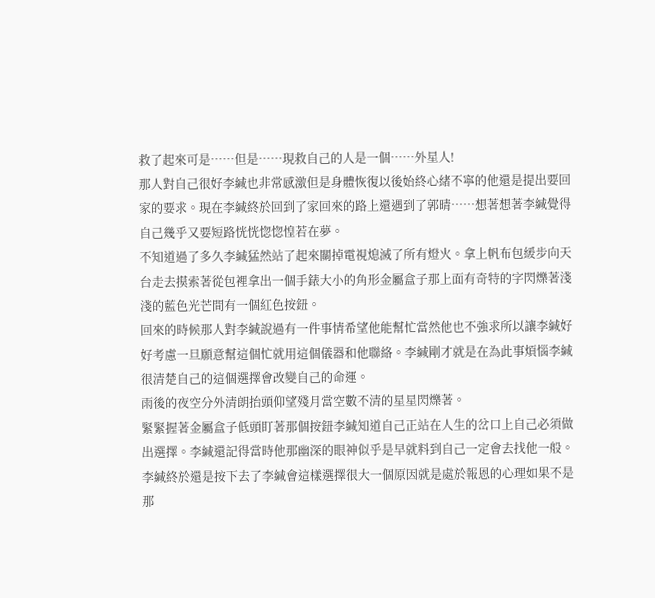救了起來可是……但是……現救自己的人是一個……外星人!
那人對自己很好李緘也非常感激但是身體恢復以後始終心緒不寧的他還是提出要回家的要求。現在李緘終於回到了家回來的路上還遇到了郭晴……想著想著李緘覺得自己幾乎又要短路恍恍惚惚惶若在夢。
不知道過了多久李緘猛然站了起來關掉電視熄滅了所有燈火。拿上帆布包緩步向天台走去摸索著從包裡拿出一個手錶大小的角形金屬盒子那上面有奇特的字閃爍著淺淺的藍色光芒間有一個紅色按鈕。
回來的時候那人對李緘說過有一件事情希望他能幫忙當然他也不強求所以讓李緘好好考慮一旦願意幫這個忙就用這個儀器和他聯絡。李緘剛才就是在為此事煩惱李緘很清楚自己的這個選擇會改變自己的命運。
雨後的夜空分外清朗抬頭仰望殘月當空數不清的星星閃爍著。
緊緊握著金屬盒子低頭盯著那個按鈕李緘知道自己正站在人生的岔口上自己必須做出選擇。李緘還記得當時他那幽深的眼神似乎是早就料到自己一定會去找他一般。
李緘終於還是按下去了李緘會這樣選擇很大一個原因就是處於報恩的心理如果不是那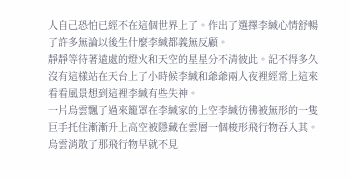人自己恐怕已經不在這個世界上了。作出了選擇李緘心情舒暢了許多無論以後生什麼李緘都義無反顧。
靜靜等待著遠處的燈火和天空的星星分不清彼此。記不得多久沒有這樣站在天台上了小時候李緘和爺爺兩人夜裡經常上這來看看風景想到這裡李緘有些失神。
一片烏雲飄了過來籠罩在李緘家的上空李緘彷彿被無形的一隻巨手托住漸漸升上高空被隱藏在雲層一個梭形飛行物吞入其。烏雲消散了那飛行物早就不見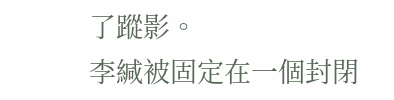了蹤影。
李緘被固定在一個封閉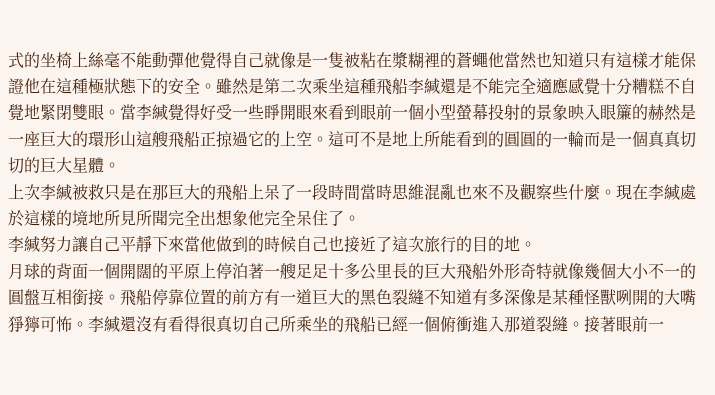式的坐椅上絲毫不能動彈他覺得自己就像是一隻被粘在漿糊裡的蒼蠅他當然也知道只有這樣才能保證他在這種極狀態下的安全。雖然是第二次乘坐這種飛船李緘還是不能完全適應感覺十分糟糕不自覺地緊閉雙眼。當李緘覺得好受一些睜開眼來看到眼前一個小型螢幕投射的景象映入眼簾的赫然是一座巨大的環形山這艘飛船正掠過它的上空。這可不是地上所能看到的圓圓的一輪而是一個真真切切的巨大星體。
上次李緘被救只是在那巨大的飛船上呆了一段時間當時思維混亂也來不及觀察些什麼。現在李緘處於這樣的境地所見所聞完全出想象他完全呆住了。
李緘努力讓自己平靜下來當他做到的時候自己也接近了這次旅行的目的地。
月球的背面一個開闊的平原上停泊著一艘足足十多公里長的巨大飛船外形奇特就像幾個大小不一的圓盤互相銜接。飛船停靠位置的前方有一道巨大的黑色裂縫不知道有多深像是某種怪獸咧開的大嘴猙獰可怖。李緘還沒有看得很真切自己所乘坐的飛船已經一個俯衝進入那道裂縫。接著眼前一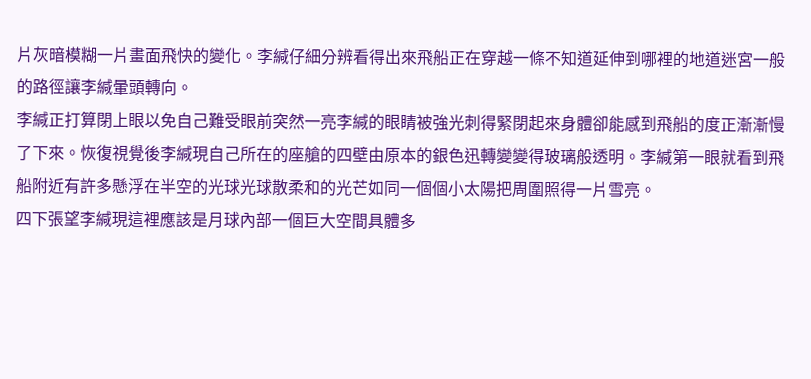片灰暗模糊一片畫面飛快的變化。李緘仔細分辨看得出來飛船正在穿越一條不知道延伸到哪裡的地道迷宮一般的路徑讓李緘暈頭轉向。
李緘正打算閉上眼以免自己難受眼前突然一亮李緘的眼睛被強光刺得緊閉起來身體卻能感到飛船的度正漸漸慢了下來。恢復視覺後李緘現自己所在的座艙的四壁由原本的銀色迅轉變變得玻璃般透明。李緘第一眼就看到飛船附近有許多懸浮在半空的光球光球散柔和的光芒如同一個個小太陽把周圍照得一片雪亮。
四下張望李緘現這裡應該是月球內部一個巨大空間具體多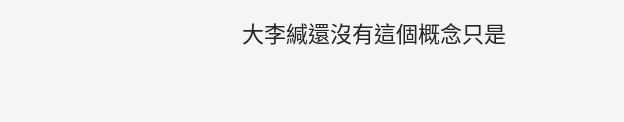大李緘還沒有這個概念只是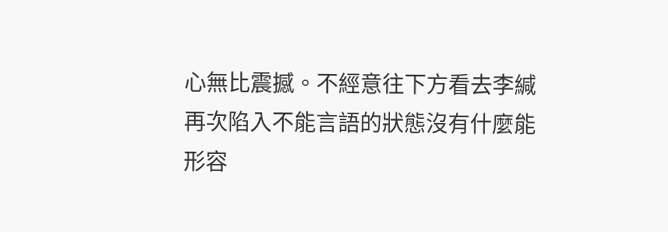心無比震撼。不經意往下方看去李緘再次陷入不能言語的狀態沒有什麼能形容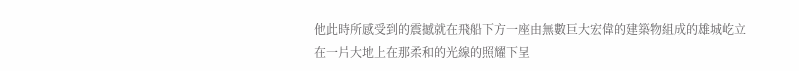他此時所感受到的震撼就在飛船下方一座由無數巨大宏偉的建築物組成的雄城屹立在一片大地上在那柔和的光線的照耀下呈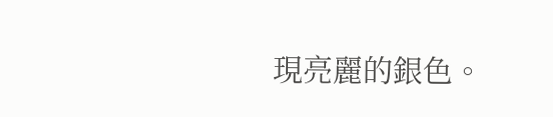現亮麗的銀色。